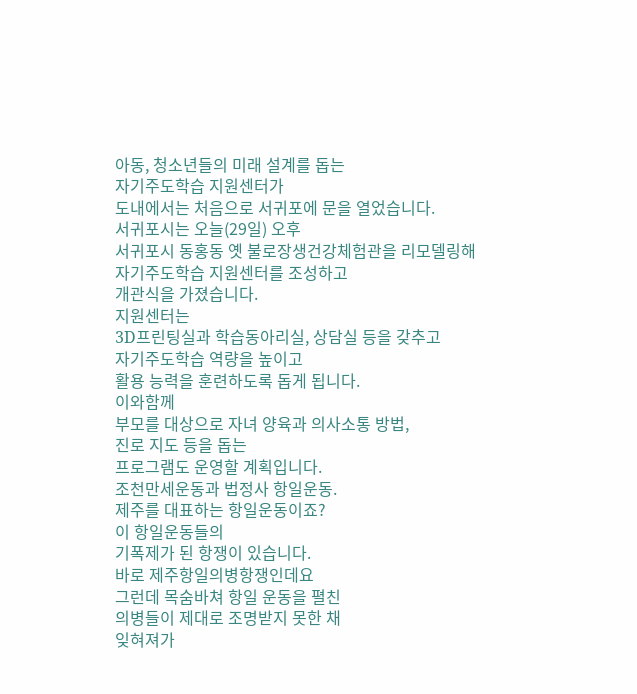아동, 청소년들의 미래 설계를 돕는
자기주도학습 지원센터가
도내에서는 처음으로 서귀포에 문을 열었습니다.
서귀포시는 오늘(29일) 오후
서귀포시 동홍동 옛 불로장생건강체험관을 리모델링해
자기주도학습 지원센터를 조성하고
개관식을 가졌습니다.
지원센터는
3D프린팅실과 학습동아리실, 상담실 등을 갖추고
자기주도학습 역량을 높이고
활용 능력을 훈련하도록 돕게 됩니다.
이와함께
부모를 대상으로 자녀 양육과 의사소통 방법,
진로 지도 등을 돕는
프로그램도 운영할 계획입니다.
조천만세운동과 법정사 항일운동.
제주를 대표하는 항일운동이죠?
이 항일운동들의
기폭제가 된 항쟁이 있습니다.
바로 제주항일의병항쟁인데요
그런데 목숨바쳐 항일 운동을 펼친
의병들이 제대로 조명받지 못한 채
잊혀져가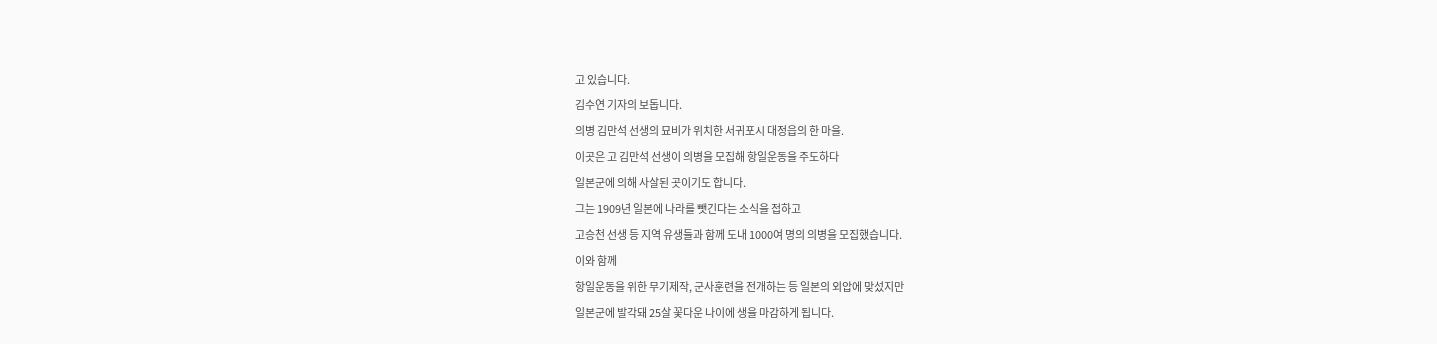고 있습니다.
김수연 기자의 보돕니다.
의병 김만석 선생의 묘비가 위치한 서귀포시 대정읍의 한 마을.
이곳은 고 김만석 선생이 의병을 모집해 항일운동을 주도하다
일본군에 의해 사살된 곳이기도 합니다.
그는 1909년 일본에 나라를 뺏긴다는 소식을 접하고
고승천 선생 등 지역 유생들과 함께 도내 1000여 명의 의병을 모집했습니다.
이와 함께
항일운동을 위한 무기제작, 군사훈련을 전개하는 등 일본의 외압에 맞섰지만
일본군에 발각돼 25살 꽃다운 나이에 생을 마감하게 됩니다.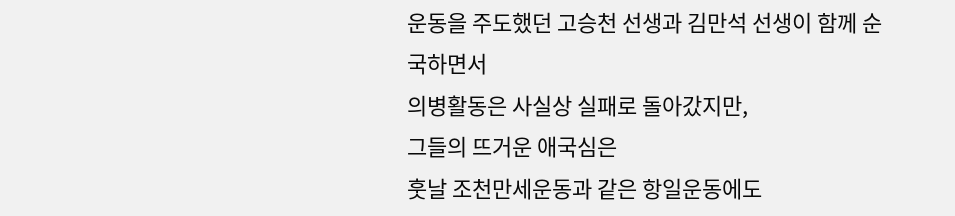운동을 주도했던 고승천 선생과 김만석 선생이 함께 순국하면서
의병활동은 사실상 실패로 돌아갔지만,
그들의 뜨거운 애국심은
훗날 조천만세운동과 같은 항일운동에도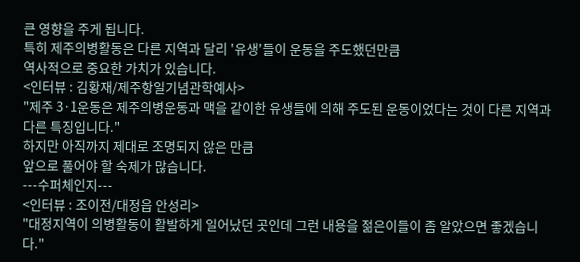큰 영향을 주게 됩니다.
특히 제주의병활동은 다른 지역과 달리 '유생'들이 운동을 주도했던만큼
역사적으로 중요한 가치가 있습니다.
<인터뷰 : 김황재/제주항일기념관학예사>
"제주 3·1운동은 제주의병운동과 맥을 같이한 유생들에 의해 주도된 운동이었다는 것이 다른 지역과 다른 특징입니다."
하지만 아직까지 제대로 조명되지 않은 만큼
앞으로 풀어야 할 숙제가 많습니다.
---수퍼체인지---
<인터뷰 : 조이전/대정읍 안성리>
"대정지역이 의병활동이 활발하게 일어났던 곳인데 그런 내용을 젊은이들이 좀 알았으면 좋겠습니다."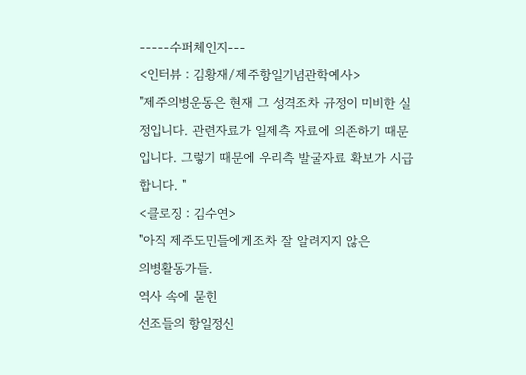-----수퍼체인지---
<인터뷰 : 김황재/제주항일기념관학예사>
"제주의병운동은 현재 그 성격조차 규정이 미비한 실정입니다. 관련자료가 일제측 자료에 의존하기 때문입니다. 그렇기 때문에 우리측 발굴자료 확보가 시급합니다. "
<클로징 : 김수연>
"아직 제주도민들에게조차 잘 알려지지 않은
의병활동가들.
역사 속에 묻힌
선조들의 항일정신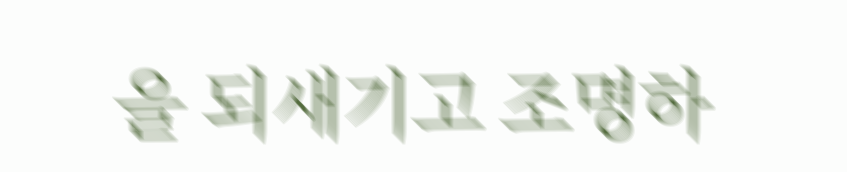을 되새기고 조명하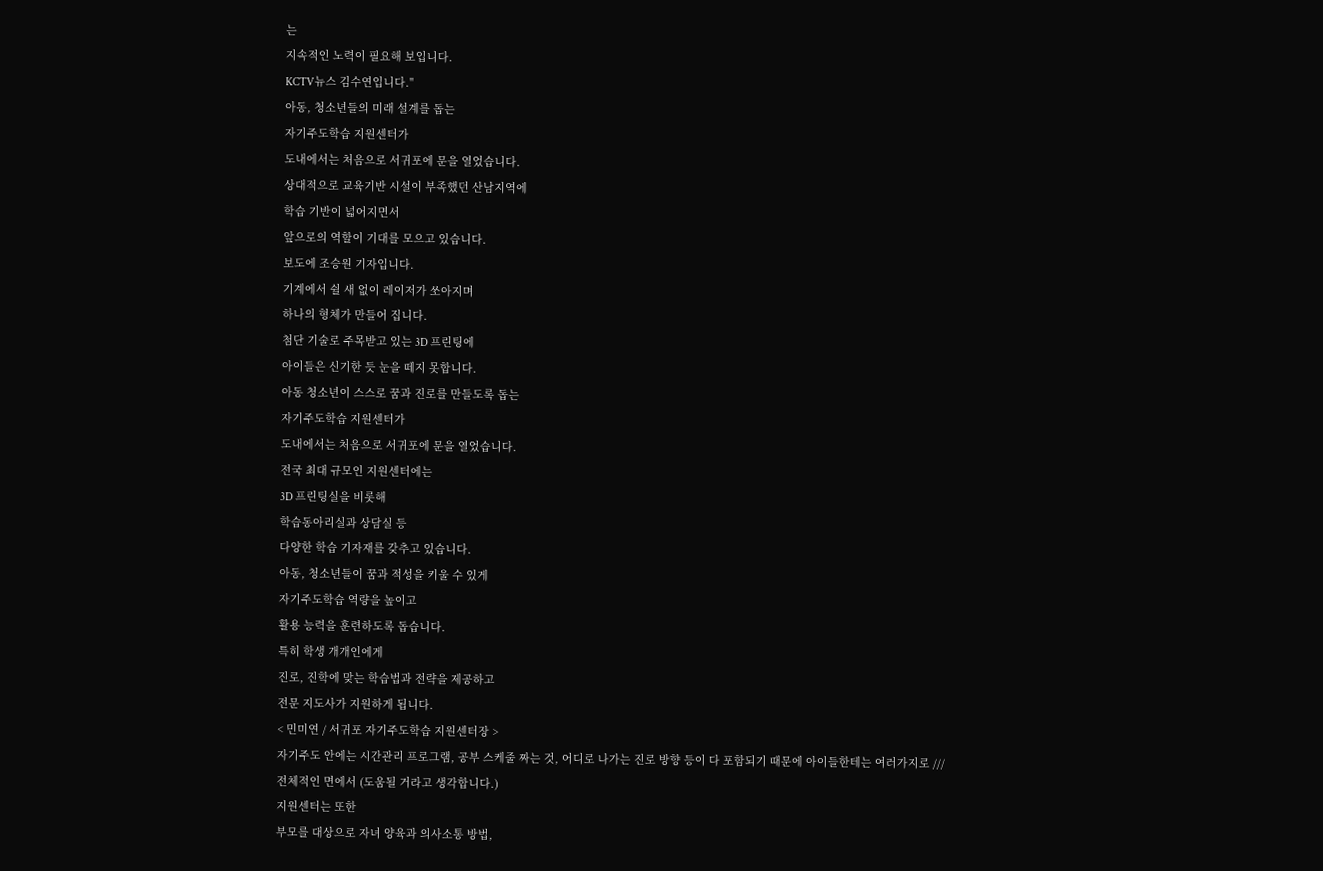는
지속적인 노력이 필요해 보입니다.
KCTV뉴스 김수연입니다."
아동, 청소년들의 미래 설계를 돕는
자기주도학습 지원센터가
도내에서는 처음으로 서귀포에 문을 열었습니다.
상대적으로 교육기반 시설이 부족했던 산남지역에
학습 기반이 넓어지면서
앞으로의 역할이 기대를 모으고 있습니다.
보도에 조승원 기자입니다.
기계에서 쉴 새 없이 레이저가 쏘아지며
하나의 형체가 만들어 집니다.
첨단 기술로 주목받고 있는 3D 프린팅에
아이들은 신기한 듯 눈을 떼지 못합니다.
아동 청소년이 스스로 꿈과 진로를 만들도록 돕는
자기주도학습 지원센터가
도내에서는 처음으로 서귀포에 문을 열었습니다.
전국 최대 규모인 지원센터에는
3D 프린팅실을 비롯해
학습동아리실과 상담실 등
다양한 학습 기자재를 갖추고 있습니다.
아동, 청소년들이 꿈과 적성을 키울 수 있게
자기주도학습 역량을 높이고
활용 능력을 훈련하도록 돕습니다.
특히 학생 개개인에게
진로, 진학에 맞는 학습법과 전략을 제공하고
전문 지도사가 지원하게 됩니다.
< 민미연 / 서귀포 자기주도학습 지원센터장 >
자기주도 안에는 시간관리 프로그램, 공부 스케줄 짜는 것, 어디로 나가는 진로 방향 등이 다 포함되기 때문에 아이들한테는 여러가지로 ///
전체적인 면에서 (도움될 거라고 생각합니다.)
지원센터는 또한
부모를 대상으로 자녀 양육과 의사소통 방법,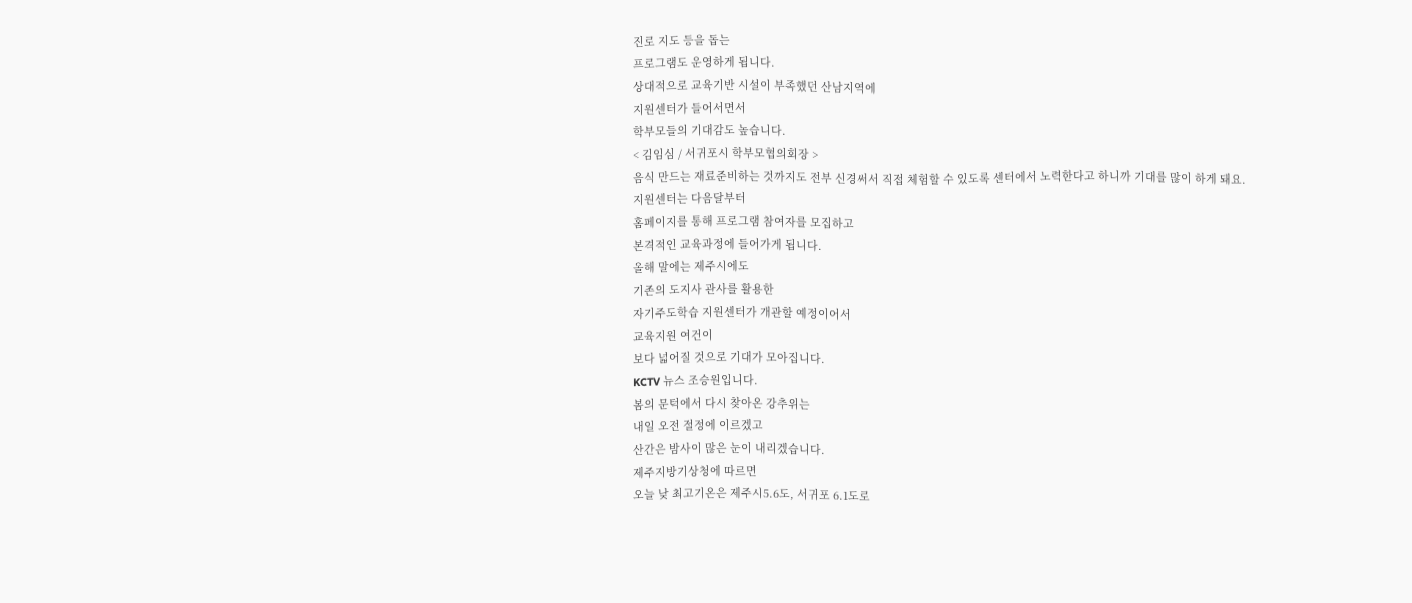진로 지도 등을 돕는
프로그램도 운영하게 됩니다.
상대적으로 교육기반 시설이 부족했던 산남지역에
지원센터가 들어서면서
학부모들의 기대감도 높습니다.
< 김임심 / 서귀포시 학부모협의회장 >
음식 만드는 재료준비하는 것까지도 전부 신경써서 직접 체험할 수 있도록 센터에서 노력한다고 하니까 기대를 많이 하게 돼요.
지원센터는 다음달부터
홈페이지를 통해 프로그램 참여자를 모집하고
본격적인 교육과정에 들어가게 됩니다.
올해 말에는 제주시에도
기존의 도지사 관사를 활용한
자기주도학습 지원센터가 개관할 예정이어서
교육지원 여건이
보다 넓어질 것으로 기대가 모아집니다.
KCTV 뉴스 조승원입니다.
봄의 문턱에서 다시 찾아온 강추위는
내일 오전 절정에 이르겠고
산간은 밤사이 많은 눈이 내리겠습니다.
제주지방기상청에 따르면
오늘 낮 최고기온은 제주시5.6도, 서귀포 6.1도로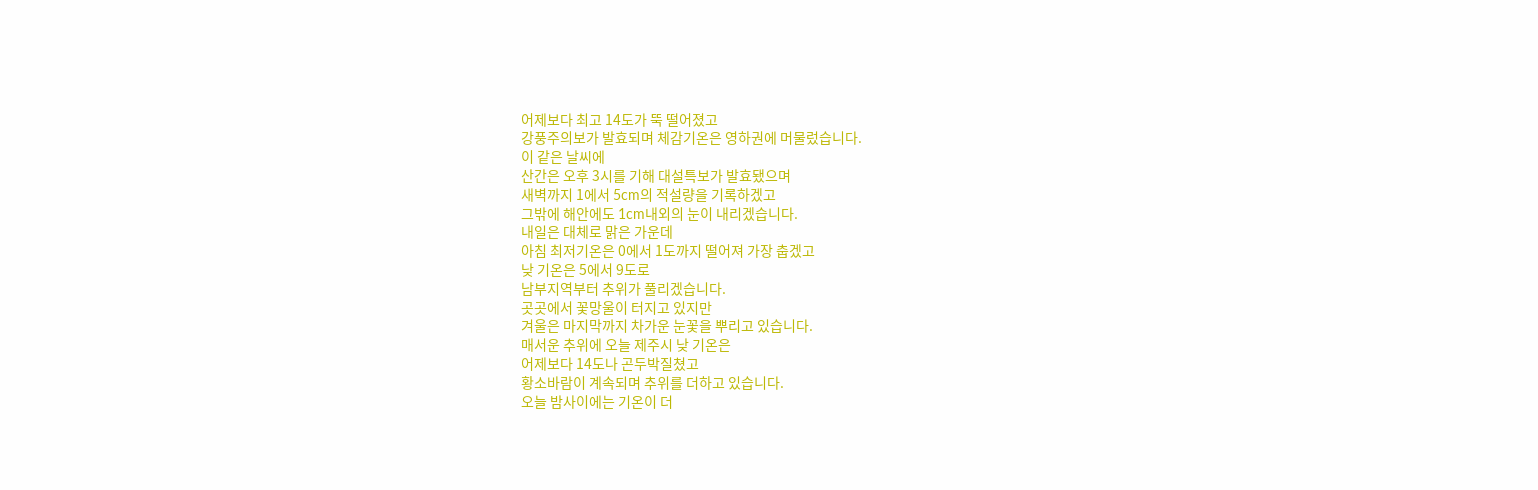어제보다 최고 14도가 뚝 떨어졌고
강풍주의보가 발효되며 체감기온은 영하권에 머물렀습니다.
이 같은 날씨에
산간은 오후 3시를 기해 대설특보가 발효됐으며
새벽까지 1에서 5cm의 적설량을 기록하겠고
그밖에 해안에도 1cm내외의 눈이 내리겠습니다.
내일은 대체로 맑은 가운데
아침 최저기온은 0에서 1도까지 떨어져 가장 춥겠고
낮 기온은 5에서 9도로
남부지역부터 추위가 풀리겠습니다.
곳곳에서 꽃망울이 터지고 있지만
겨울은 마지막까지 차가운 눈꽃을 뿌리고 있습니다.
매서운 추위에 오늘 제주시 낮 기온은
어제보다 14도나 곤두박질쳤고
황소바람이 계속되며 추위를 더하고 있습니다.
오늘 밤사이에는 기온이 더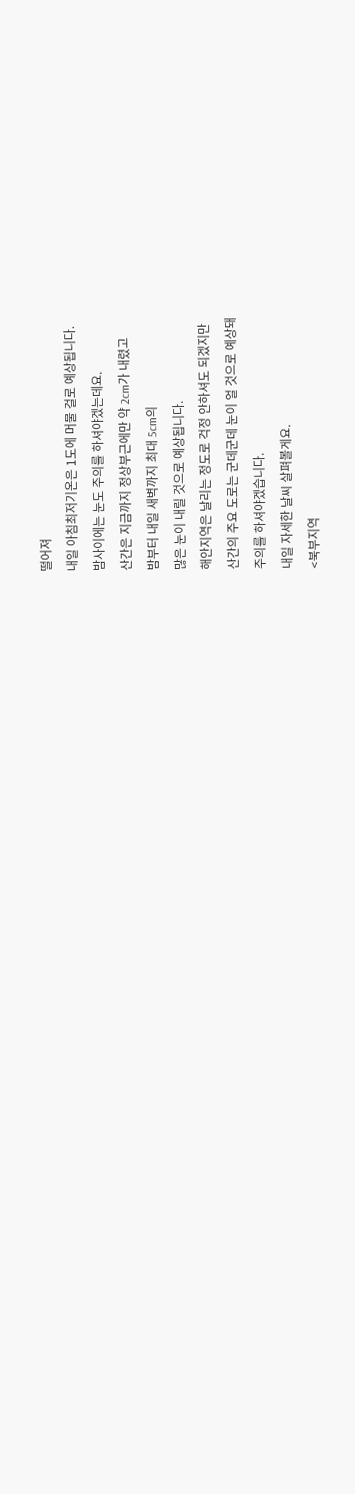떨어져
내일 아침최저기온은 1도에 머물 걸로 예상됩니다.
밤사이에는 눈도 주의를 하셔야겠는데요.
산간은 지금까지 정상부근에만 약 2cm가 내렸고
밤부터 내일 새벽까지 최대 5cm의
많은 눈이 내릴 것으로 예상됩니다.
해안지역은 날리는 정도로 걱정 안하셔도 되겠지만
산간의 주요 도로는 군데군데 눈이 얼 것으로 예상돼
주의를 하셔야겠습니다.
내일 자세한 날씨 살펴볼게요.
<북부지역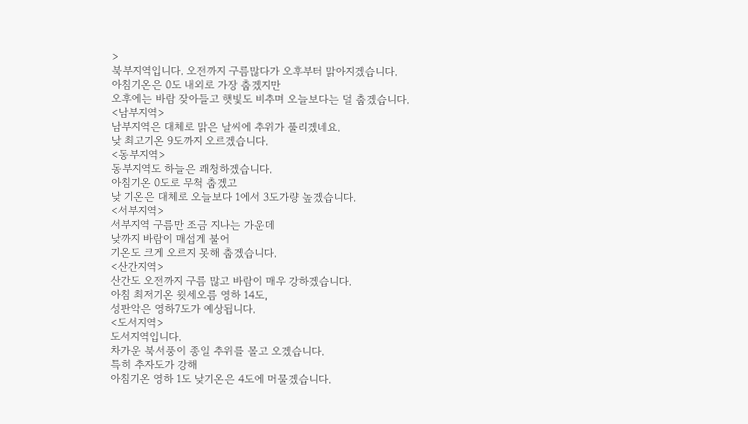>
북부지역입니다. 오전까지 구름많다가 오후부터 맑아지겠습니다.
아침기온은 0도 내외로 가장 춥겠지만
오후에는 바람 잦아들고 햇빛도 비추며 오늘보다는 덜 춥겠습니다.
<남부지역>
남부지역은 대체로 맑은 날씨에 추위가 풀리겠네요.
낮 최고기온 9도까지 오르겠습니다.
<동부지역>
동부지역도 하늘은 쾌청하겠습니다.
아침기온 0도로 무척 춥겠고
낮 기온은 대체로 오늘보다 1에서 3도가량 높겠습니다.
<서부지역>
서부지역 구름만 조금 지나는 가운데
낮까지 바람이 매섭게 불어
기온도 크게 오르지 못해 춥겠습니다.
<산간지역>
산간도 오전까지 구름 많고 바람이 매우 강하겠습니다.
아침 최저기온 윗세오름 영하 14도,
성판악은 영하7도가 예상됩니다.
<도서지역>
도서지역입니다.
차가운 북서풍이 종일 추위를 몰고 오겠습니다.
특히 추자도가 강해
아침기온 영하 1도 낮기온은 4도에 머물겠습니다.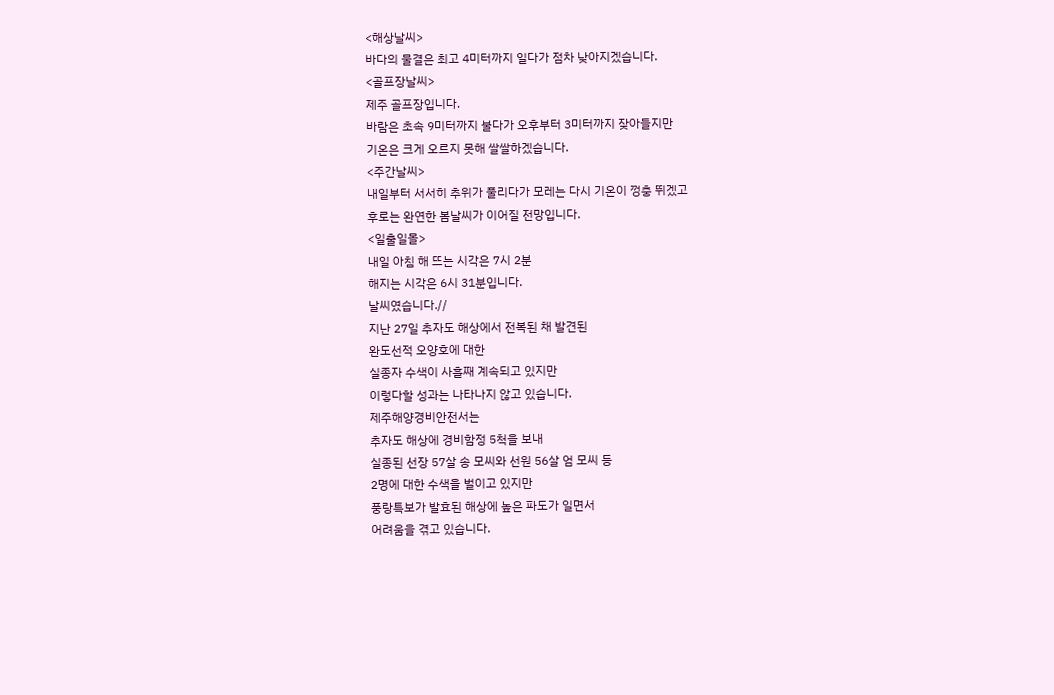<해상날씨>
바다의 물결은 최고 4미터까지 일다가 점차 낮아지겠습니다.
<골프장날씨>
제주 골프장입니다.
바람은 초속 9미터까지 불다가 오후부터 3미터까지 잦아들지만
기온은 크게 오르지 못해 쌀쌀하겠습니다.
<주간날씨>
내일부터 서서히 추위가 풀리다가 모레는 다시 기온이 껑충 뛰겠고
후로는 완연한 봄날씨가 이어질 전망입니다.
<일출일몰>
내일 아침 해 뜨는 시각은 7시 2분
해지는 시각은 6시 31분입니다.
날씨였습니다.//
지난 27일 추자도 해상에서 전복된 채 발견된
완도선적 오양호에 대한
실종자 수색이 사흘째 계속되고 있지만
이렇다할 성과는 나타나지 않고 있습니다.
제주해양경비안전서는
추자도 해상에 경비함정 5척을 보내
실종된 선장 57살 송 모씨와 선원 56살 엄 모씨 등
2명에 대한 수색을 벌이고 있지만
풍랑특보가 발효된 해상에 높은 파도가 일면서
어려움을 겪고 있습니다.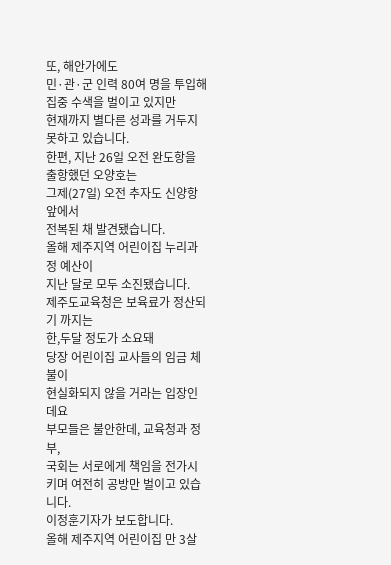또, 해안가에도
민·관·군 인력 80여 명을 투입해
집중 수색을 벌이고 있지만
현재까지 별다른 성과를 거두지 못하고 있습니다.
한편, 지난 26일 오전 완도항을 출항했던 오양호는
그제(27일) 오전 추자도 신양항 앞에서
전복된 채 발견됐습니다.
올해 제주지역 어린이집 누리과정 예산이
지난 달로 모두 소진됐습니다.
제주도교육청은 보육료가 정산되기 까지는
한,두달 정도가 소요돼
당장 어린이집 교사들의 임금 체불이
현실화되지 않을 거라는 입장인데요
부모들은 불안한데, 교육청과 정부,
국회는 서로에게 책임을 전가시키며 여전히 공방만 벌이고 있습니다.
이정훈기자가 보도합니다.
올해 제주지역 어린이집 만 3살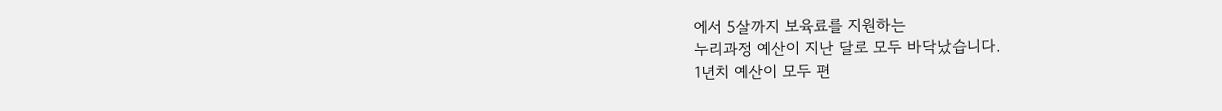에서 5살까지 보육료를 지원하는
누리과정 예산이 지난 달로 모두 바닥났습니다.
1년치 예산이 모두 편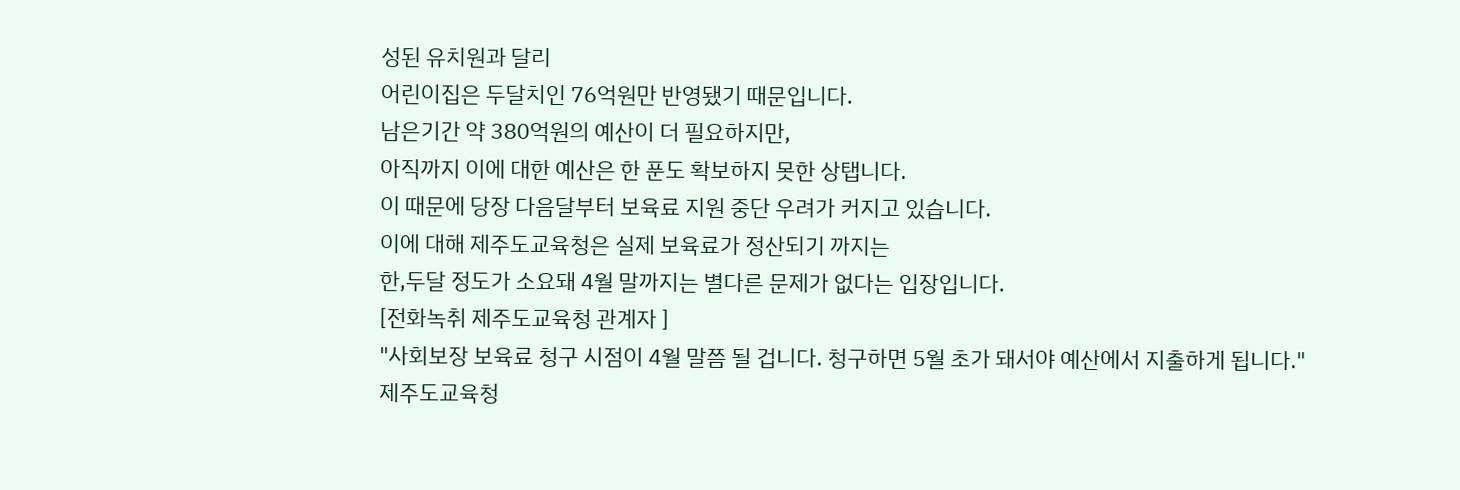성된 유치원과 달리
어린이집은 두달치인 76억원만 반영됐기 때문입니다.
남은기간 약 380억원의 예산이 더 필요하지만,
아직까지 이에 대한 예산은 한 푼도 확보하지 못한 상탭니다.
이 때문에 당장 다음달부터 보육료 지원 중단 우려가 커지고 있습니다.
이에 대해 제주도교육청은 실제 보육료가 정산되기 까지는
한,두달 정도가 소요돼 4월 말까지는 별다른 문제가 없다는 입장입니다.
[전화녹취 제주도교육청 관계자 ]
"사회보장 보육료 청구 시점이 4월 말쯤 될 겁니다. 청구하면 5월 초가 돼서야 예산에서 지출하게 됩니다."
제주도교육청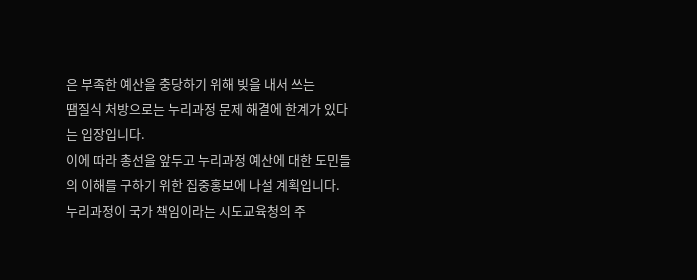은 부족한 예산을 충당하기 위해 빚을 내서 쓰는
땜질식 처방으로는 누리과정 문제 해결에 한계가 있다는 입장입니다.
이에 따라 총선을 앞두고 누리과정 예산에 대한 도민들의 이해를 구하기 위한 집중홍보에 나설 계획입니다.
누리과정이 국가 책임이라는 시도교육청의 주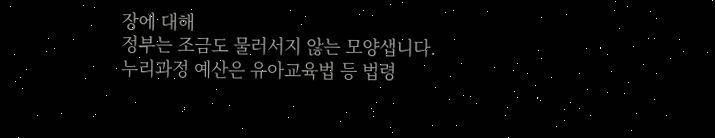장에 대해
정부는 조금도 물러서지 않는 모양샙니다.
누리과정 예산은 유아교육법 등 법령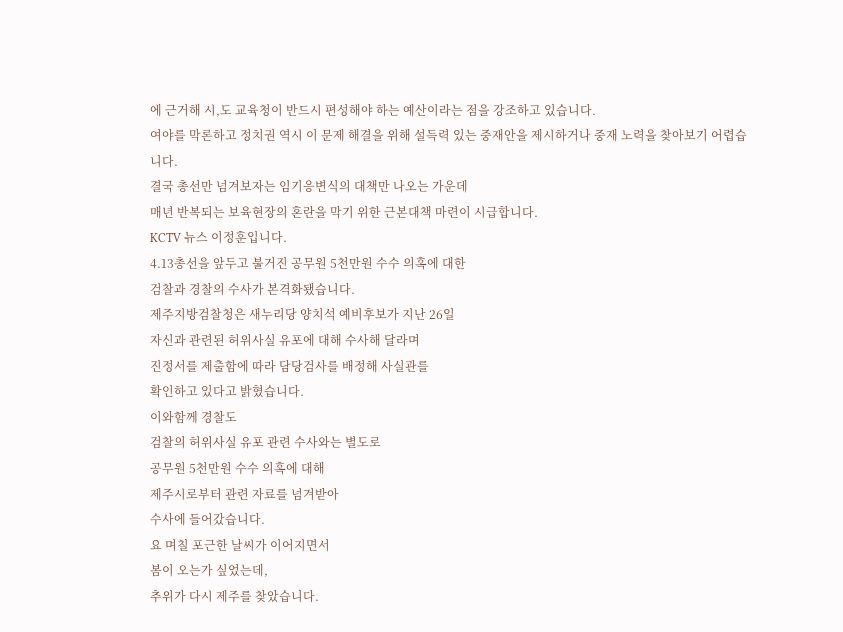에 근거해 시,도 교육청이 반드시 편성해야 하는 예산이라는 점을 강조하고 있습니다.
여야를 막론하고 정치권 역시 이 문제 해결을 위해 설득력 있는 중재안을 제시하거나 중재 노력을 찾아보기 어렵습니다.
결국 총선만 넘겨보자는 임기응변식의 대책만 나오는 가운데
매년 반복되는 보육현장의 혼란을 막기 위한 근본대책 마련이 시급합니다.
KCTV 뉴스 이정훈입니다.
4.13총선을 앞두고 불거진 공무원 5천만원 수수 의혹에 대한
검찰과 경찰의 수사가 본격화됐습니다.
제주지방검찰청은 새누리당 양치석 예비후보가 지난 26일
자신과 관련된 허위사실 유포에 대해 수사해 달라며
진정서를 제출함에 따라 담당검사를 배정해 사실관를
확인하고 있다고 밝혔습니다.
이와함께 경찰도
검찰의 허위사실 유포 관련 수사와는 별도로
공무원 5천만원 수수 의혹에 대해
제주시로부터 관련 자료를 넘겨받아
수사에 들어갔습니다.
요 며칠 포근한 날씨가 이어지면서
봄이 오는가 싶었는데,
추위가 다시 제주를 찾았습니다.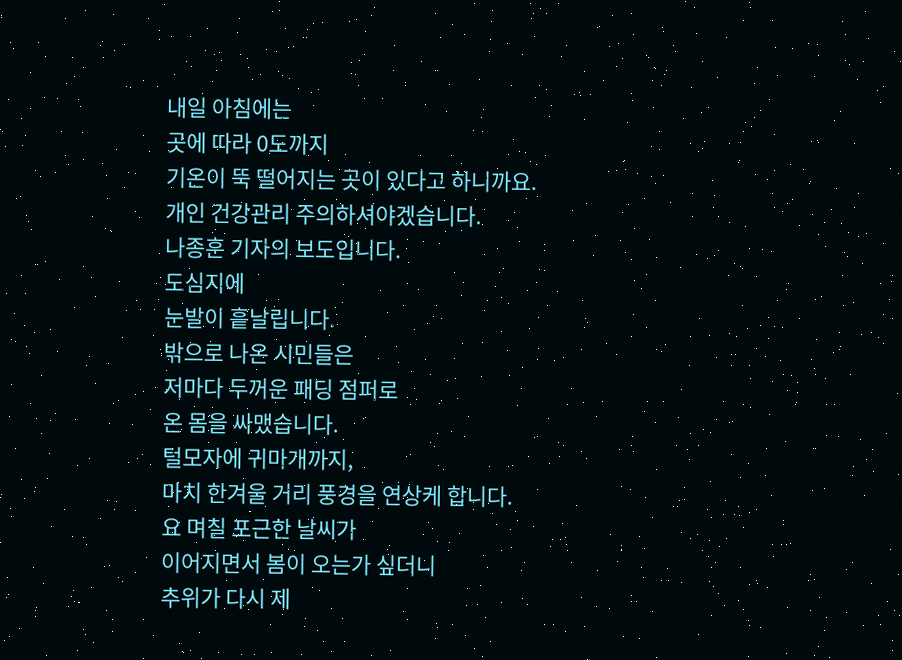내일 아침에는
곳에 따라 0도까지
기온이 뚝 떨어지는 곳이 있다고 하니까요.
개인 건강관리 주의하셔야겠습니다.
나종훈 기자의 보도입니다.
도심지에
눈발이 흩날립니다.
밖으로 나온 시민들은
저마다 두꺼운 패딩 점퍼로
온 몸을 싸맸습니다.
털모자에 귀마개까지,
마치 한겨울 거리 풍경을 연상케 합니다.
요 며칠 포근한 날씨가
이어지면서 봄이 오는가 싶더니
추위가 다시 제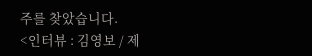주를 찾았습니다.
<인터뷰 : 김영보 / 제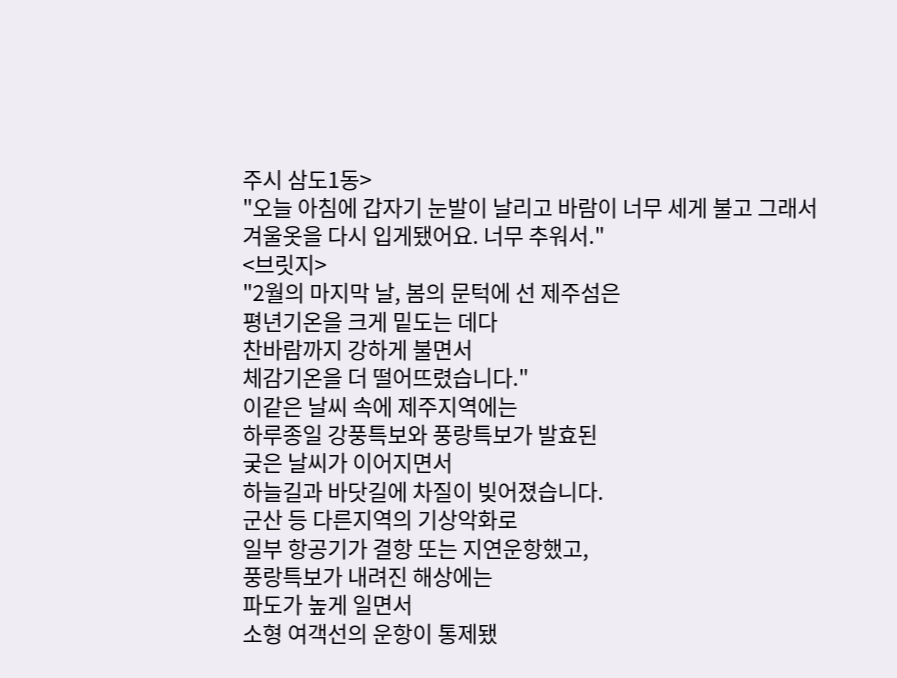주시 삼도1동>
"오늘 아침에 갑자기 눈발이 날리고 바람이 너무 세게 불고 그래서
겨울옷을 다시 입게됐어요. 너무 추워서."
<브릿지>
"2월의 마지막 날, 봄의 문턱에 선 제주섬은
평년기온을 크게 밑도는 데다
찬바람까지 강하게 불면서
체감기온을 더 떨어뜨렸습니다."
이같은 날씨 속에 제주지역에는
하루종일 강풍특보와 풍랑특보가 발효된
궂은 날씨가 이어지면서
하늘길과 바닷길에 차질이 빚어졌습니다.
군산 등 다른지역의 기상악화로
일부 항공기가 결항 또는 지연운항했고,
풍랑특보가 내려진 해상에는
파도가 높게 일면서
소형 여객선의 운항이 통제됐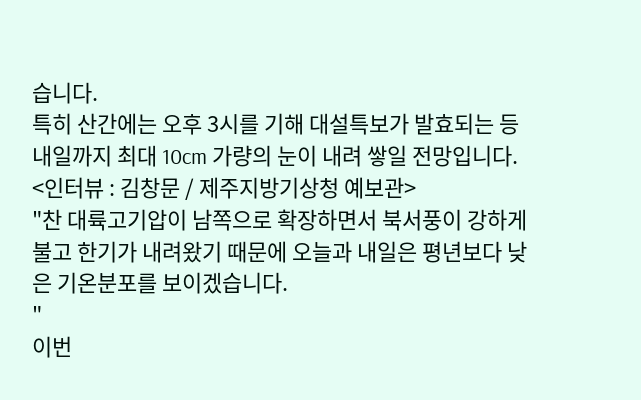습니다.
특히 산간에는 오후 3시를 기해 대설특보가 발효되는 등
내일까지 최대 10cm 가량의 눈이 내려 쌓일 전망입니다.
<인터뷰 : 김창문 / 제주지방기상청 예보관>
"찬 대륙고기압이 남쪽으로 확장하면서 북서풍이 강하게 불고 한기가 내려왔기 때문에 오늘과 내일은 평년보다 낮은 기온분포를 보이겠습니다.
"
이번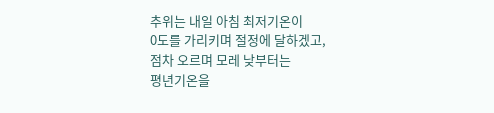추위는 내일 아침 최저기온이
0도를 가리키며 절정에 달하겠고,
점차 오르며 모레 낮부터는
평년기온을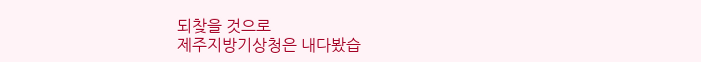되찾을 것으로
제주지방기상청은 내다봤습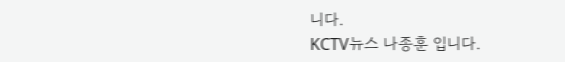니다.
KCTV뉴스 나종훈 입니다.